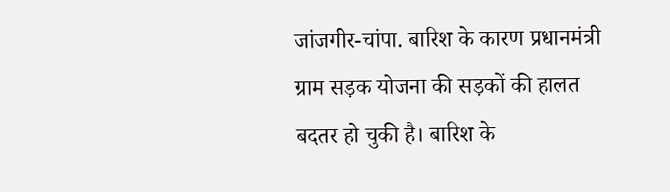जांजगीर-चांपा. बारिश के कारण प्रधानमंत्री ग्राम सड़क योजना की सड़कों की हालत बदतर हो चुकी है। बारिश के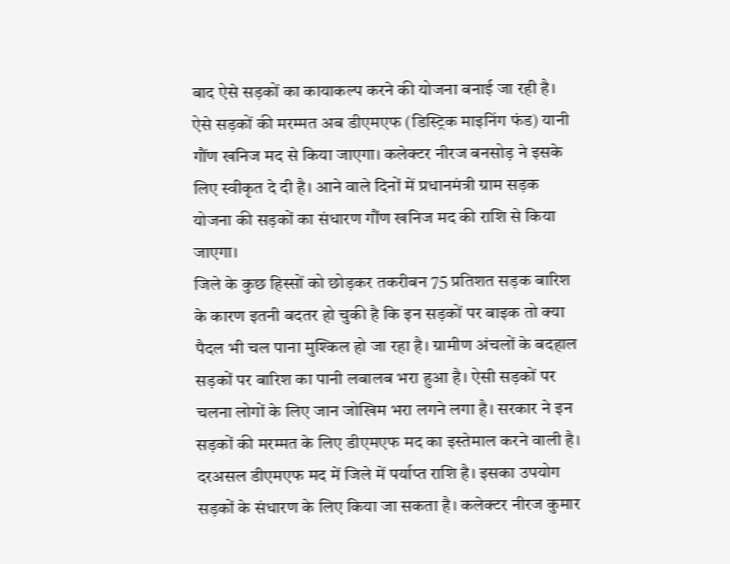बाद ऐसे सड़कों का कायाकल्प करने की योजना बनाई जा रही है। ऐसे सड़कों की मरम्मत अब डीएमएफ (डिस्ट्रिक माइनिंग फंड) यानी गौंण खनिज मद से किया जाएगा। कलेक्टर नीरज बनसोड़ ने इसके लिए स्वीकृत दे दी है। आने वाले दिनों में प्रधानमंत्री ग्राम सड़क योजना की सड़कों का संधारण गौंण खनिज मद की राशि से किया जाएगा।
जिले के कुछ हिस्सों को छोड़कर तकरीबन 75 प्रतिशत सड़क बारिश के कारण इतनी बदतर हो चुकी है कि इन सड़कों पर बाइक तो क्या पैदल भी चल पाना मुश्किल हो जा रहा है। ग्रामीण अंचलों के बदहाल सड़कों पर बारिश का पानी लबालब भरा हुआ है। ऐसी सड़कों पर चलना लोगों के लिए जान जोखिम भरा लगने लगा है। सरकार ने इन सड़कों की मरम्मत के लिए डीएमएफ मद का इस्तेमाल करने वाली है।
दरअसल डीएमएफ मद में जिले में पर्याप्त राशि है। इसका उपयोग सड़कों के संधारण के लिए किया जा सकता है। कलेक्टर नीरज कुमार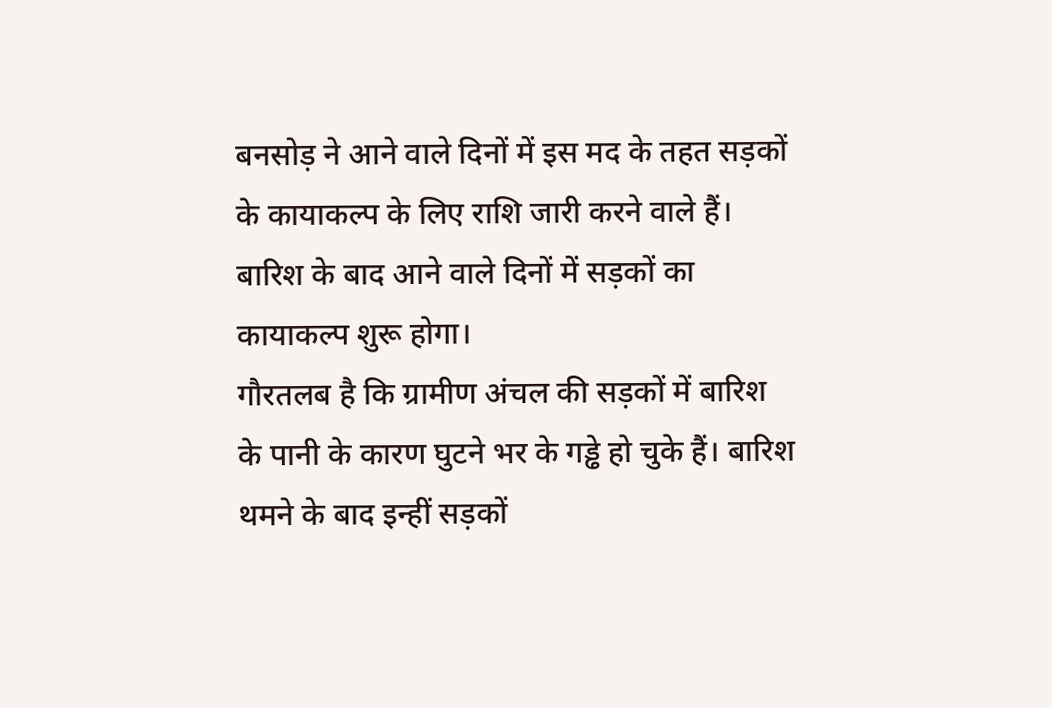बनसोड़ ने आने वाले दिनों में इस मद के तहत सड़कों के कायाकल्प के लिए राशि जारी करने वाले हैं। बारिश के बाद आने वाले दिनों में सड़कों का कायाकल्प शुरू होगा।
गौरतलब है कि ग्रामीण अंचल की सड़कों में बारिश के पानी के कारण घुटने भर के गड्ढे हो चुके हैं। बारिश थमने के बाद इन्हीं सड़कों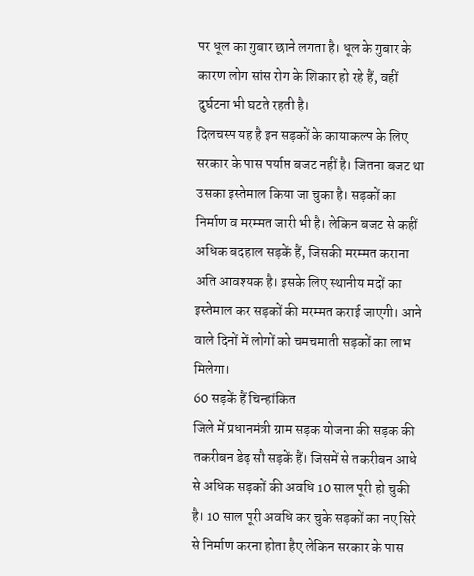पर धूल का गुबार छाने लगता है। धूल के गुबार के कारण लोग सांस रोग के शिकार हो रहे हैं, वहीं दुर्घटना भी घटते रहती है।
दिलचस्प यह है इन सड़कों के कायाकल्प के लिए सरकार के पास पर्याप्त बजट नहीं है। जितना बजट था उसका इस्तेमाल किया जा चुका है। सड़कों का निर्माण व मरम्मत जारी भी है। लेकिन बजट से कहीं अधिक बदहाल सड़कें हैं, जिसकी मरम्मत कराना अति आवश्यक है। इसके लिए स्थानीय मदों का इस्तेमाल कर सड़कों की मरम्मत कराई जाएगी। आने वाले दिनों में लोगों को चमचमाती सड़कों का लाभ मिलेगा।
60 सड़कें हैं चिन्हांकित
जिले में प्रधानमंत्री ग्राम सड़क योजना की सड़क की तकरीबन डेढ़ सौ सड़कें हैं। जिसमें से तकरीबन आधे से अधिक सड़कों की अवधि 10 साल पूरी हो चुकी है। 10 साल पूरी अवधि कर चुके सड़कों का नए सिरे से निर्माण करना होता हैए लेकिन सरकार के पास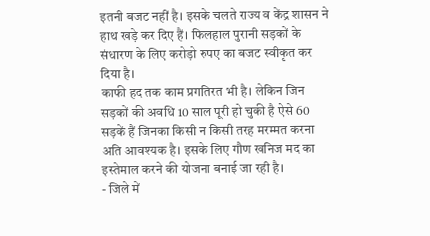इतनी बजट नहीं है। इसके चलते राज्य व केंद्र शासन ने हाथ खड़े कर दिए हैं। फिलहाल पुरानी सड़कों के संधारण के लिए करोड़ो रुपए का बजट स्वीकृत कर दिया है।
काफी हद तक काम प्रगतिरत भी है। लेकिन जिन सड़कों की अवधि 10 साल पूरी हो चुकी है ऐसे 60 सड़कें हैं जिनका किसी न किसी तरह मरम्मत करना अति आवश्यक है। इसके लिए गौण खनिज मद का इस्तेमाल करने की योजना बनाई जा रही है।
- जिले में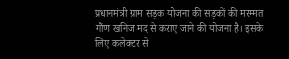प्रधानमंत्री ग्राम सड़क योजना की सड़कों की मरम्मत गौंण खनिज मद से कराए जाने की योजना है। इसके लिए कलेक्टर से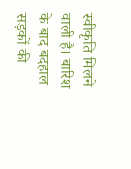स्वीकृति मिलने वाली है। बारिश के बाद बदहाल सड़कों की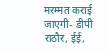मरम्मत कराई जाएगी- डीपी राठौर, ईई,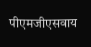पीएमजीएसवाय